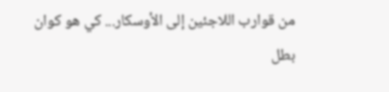من قوارب اللاجئين إلى الأوسكار... كي هو كوان بطل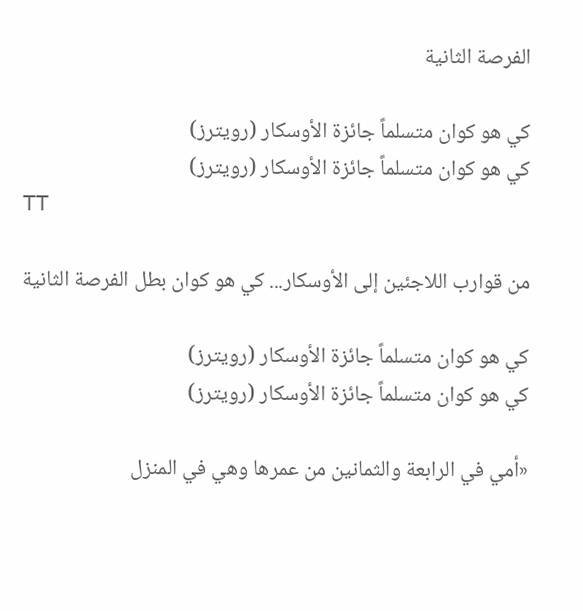الفرصة الثانية

كي هو كوان متسلماً جائزة الأوسكار (رويترز)
كي هو كوان متسلماً جائزة الأوسكار (رويترز)
TT

من قوارب اللاجئين إلى الأوسكار... كي هو كوان بطل الفرصة الثانية

كي هو كوان متسلماً جائزة الأوسكار (رويترز)
كي هو كوان متسلماً جائزة الأوسكار (رويترز)

«أمي في الرابعة والثمانين من عمرها وهي في المنزل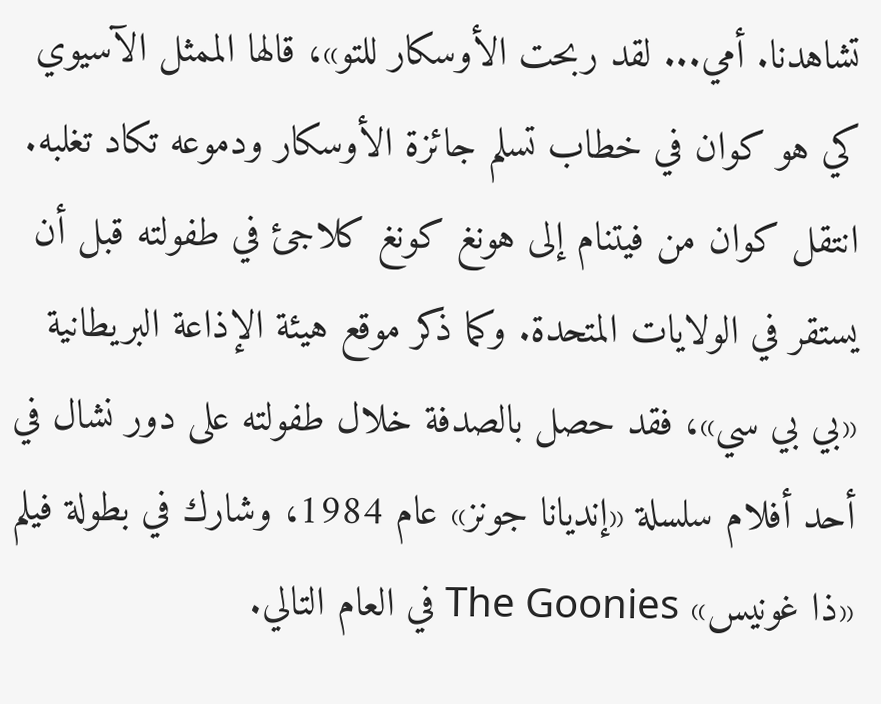تشاهدنا. أمي... لقد ربحت الأوسكار للتو»، قالها الممثل الآسيوي كي هو كوان في خطاب تسلم جائزة الأوسكار ودموعه تكاد تغلبه.
انتقل كوان من فيتنام إلى هونغ كونغ كلاجئ في طفولته قبل أن يستقر في الولايات المتحدة. وكما ذكر موقع هيئة الإذاعة البريطانية «بي بي سي»، فقد حصل بالصدفة خلال طفولته على دور نشال في أحد أفلام سلسلة «إنديانا جونز» عام 1984، وشارك في بطولة فيلم «ذا غونيس» The Goonies في العام التالي.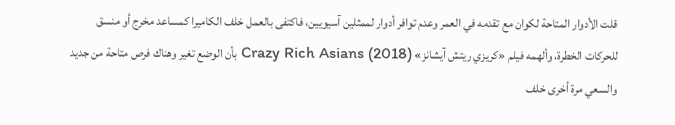قلت الأدوار المتاحة لكوان مع تقدمه في العمر وعدم توافر أدوار لممثلين آسيويين، فاكتفى بالعمل خلف الكاميرا كمساعد مخرج أو منسق للحركات الخطرة، وألهمه فيلم «كريزي ريتش آيشانز» Crazy Rich Asians (2018) بأن الوضع تغير وهناك فرص متاحة من جديد والسعي مرة أخرى خلف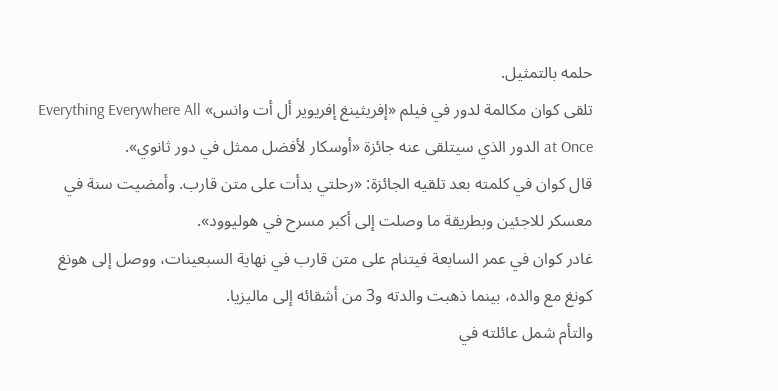حلمه بالتمثيل.
تلقى كوان مكالمة لدور في فيلم «إفريثينغ إفريوير أل أت وانس» Everything Everywhere All at Once الدور الذي سيتلقى عنه جائزة «أوسكار لأفضل ممثل في دور ثانوي».
قال كوان في كلمته بعد تلقيه الجائزة: «رحلتي بدأت على متن قارب. وأمضيت سنة في معسكر للاجئين وبطريقة ما وصلت إلى أكبر مسرح في هوليوود».
غادر كوان في عمر السابعة فيتنام على متن قارب في نهاية السبعينات، ووصل إلى هونغ كونغ مع والده، بينما ذهبت والدته و3 من أشقائه إلى ماليزيا.
والتأم شمل عائلته في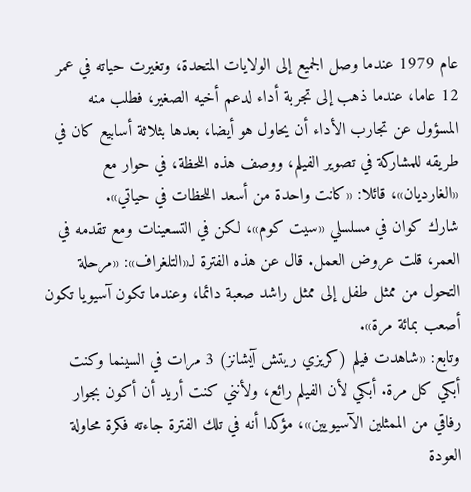عام 1979 عندما وصل الجميع إلى الولايات المتحدة، وتغيرت حياته في عمر 12 عاما، عندما ذهب إلى تجربة أداء لدعم أخيه الصغير، فطلب منه المسؤول عن تجارب الأداء أن يحاول هو أيضا، بعدها بثلاثة أسابيع كان في طريقه للمشاركة في تصوير الفيلم، ووصف هذه اللحظة، في حوار مع «الغارديان»، قائلا: «كانت واحدة من أسعد اللحظات في حياتي».
شارك كوان في مسلسلي «سيت كوم»، لكن في التسعينات ومع تقدمه في العمر، قلت عروض العمل. قال عن هذه الفترة لـ«التلغراف»: «مرحلة التحول من ممثل طفل إلى ممثل راشد صعبة دائما، وعندما تكون آسيويا تكون أصعب بمائة مرة».
وتابع: «شاهدت فيلم (كريزي ريتش آيشانز) 3 مرات في السينما وكنت أبكي كل مرة. أبكي لأن الفيلم رائع، ولأنني كنت أريد أن أكون بجوار رفاقي من الممثلين الآسيويين»، مؤكدا أنه في تلك الفترة جاءته فكرة محاولة العودة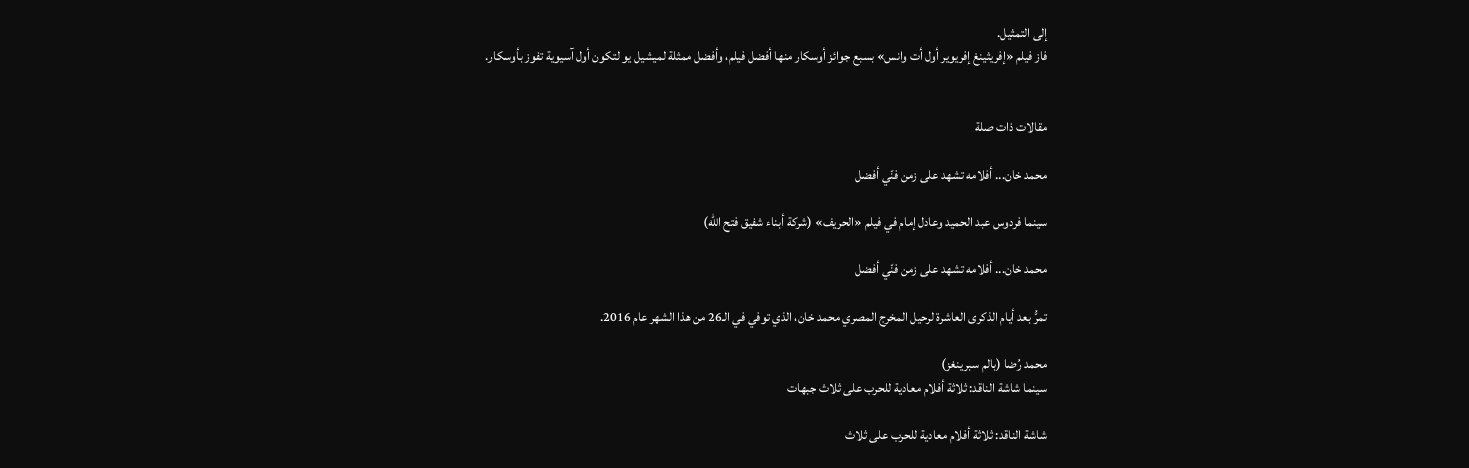إلى التمثيل.
فاز فيلم «إفريثينغ إفريوير أول أت وانس» بسبع جوائز أوسكار منها أفضل فيلم، وأفضل ممثلة لميشيل يو لتكون أول آسيوية تفوز بأوسكار.


مقالات ذات صلة

محمد خان... أفلامه تشهد على زمن فنّي أفضل

سينما فردوس عبد الحميد وعادل إمام في فيلم «الحريف» (شركة أبناء شفيق فتح الله)

محمد خان... أفلامه تشهد على زمن فنّي أفضل

تمرُّ بعد أيام الذكرى العاشرة لرحيل المخرج المصري محمد خان، الذي توفي في الـ26 من هذا الشهر عام 2016.

محمد رُضا (بالم سبرينغز)
سينما شاشة الناقد: ثلاثة أفلام معادية للحرب على ثلاث جبهات

شاشة الناقد: ثلاثة أفلام معادية للحرب على ثلاث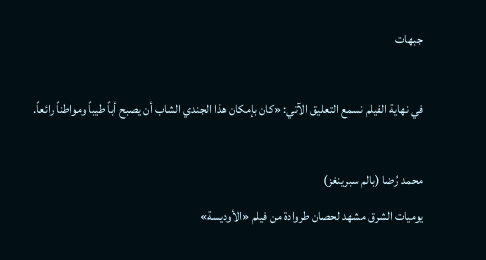جبهات

في نهاية الفيلم نسمع التعليق الآتي: «كان بإمكان هذا الجندي الشاب أن يصبح أباً طيباً ومواطناً رائعاً.

محمد رُضا (بالم سبرينغز)
يوميات الشرق مشهد لحصان طروادة من فيلم «الأوديسة»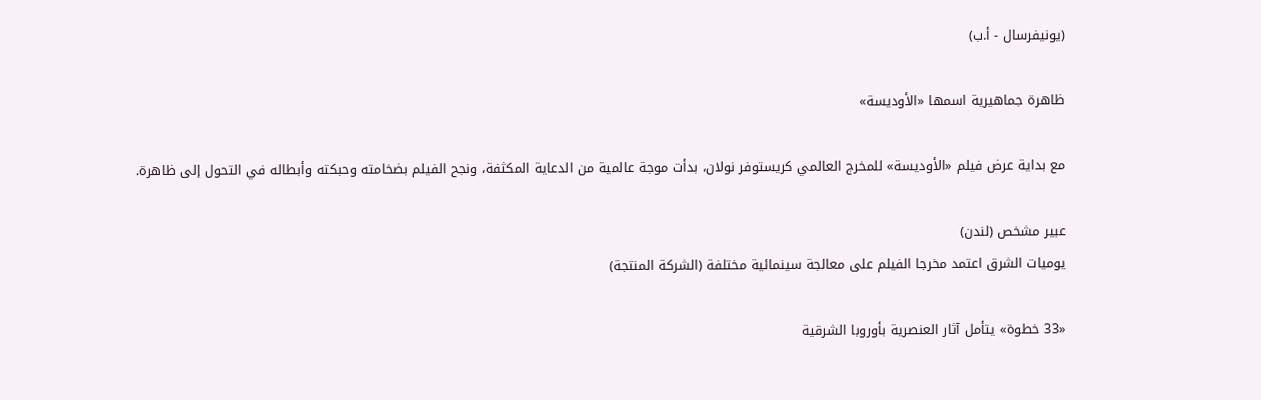(يونيفرسال - أ.ب)

ظاهرة جماهيرية اسمها «الأوديسة»

مع بداية عرض فيلم «الأوديسة» للمخرج العالمي كريستوفر نولان، بدأت موجة عالمية من الدعاية المكثفة، ونجح الفيلم بضخامته وحبكته وأبطاله في التحول إلى ظاهرة.

عبير مشخص (لندن)
يوميات الشرق اعتمد مخرجا الفيلم على معالجة سينمائية مختلفة (الشركة المنتجة)

«33 خطوة» يتأمل آثار العنصرية بأوروبا الشرقية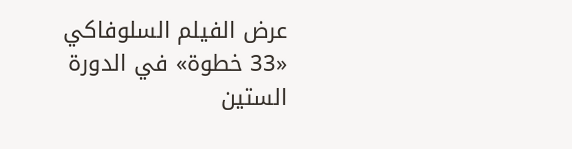عرض الفيلم السلوفاكي «33 خطوة» في الدورة الستين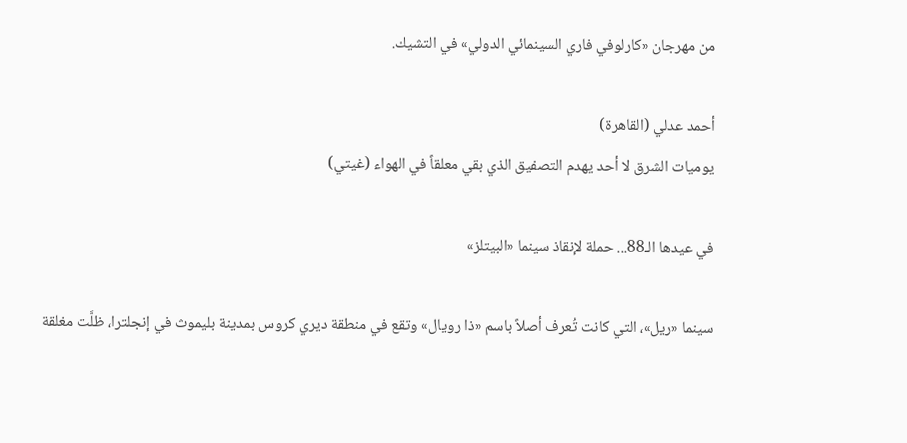من مهرجان «كارلوفي فاري السينمائي الدولي» في التشيك.

أحمد عدلي (القاهرة)
يوميات الشرق لا أحد يهدم التصفيق الذي بقي معلقاً في الهواء (غيتي)

في عيدها الـ88... حملة لإنقاذ سينما «البيتلز»

سينما «ريل»، التي كانت تُعرف أصلاً باسم «ذا رويال» وتقع في منطقة ديري كروس بمدينة بليموث في إنجلترا، ظلَّت مغلقة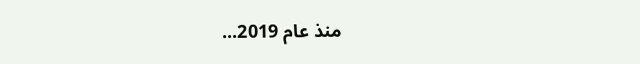منذ عام 2019...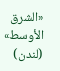«الشرق الأوسط» (لندن)